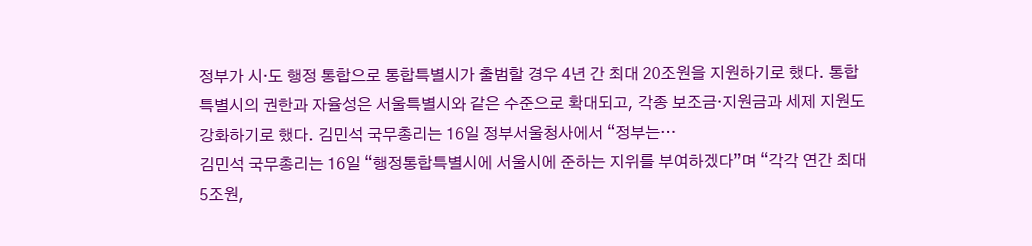정부가 시·도 행정 통합으로 통합특별시가 출범할 경우 4년 간 최대 20조원을 지원하기로 했다. 통합특별시의 권한과 자율성은 서울특별시와 같은 수준으로 확대되고, 각종 보조금·지원금과 세제 지원도 강화하기로 했다. 김민석 국무총리는 16일 정부서울청사에서 “정부는…
김민석 국무총리는 16일 “행정통합특별시에 서울시에 준하는 지위를 부여하겠다”며 “각각 연간 최대 5조원,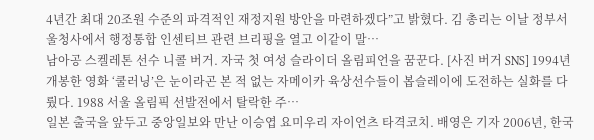4년간 최대 20조원 수준의 파격적인 재정지원 방안을 마련하겠다”고 밝혔다. 김 총리는 이날 정부서울청사에서 행정통합 인센티브 관련 브리핑을 열고 이같이 말…
남아공 스켈레톤 선수 니콜 버거. 자국 첫 여성 슬라이더 올림피언을 꿈꾼다. [사진 버거 SNS] 1994년 개봉한 영화 ‘쿨러닝’은 눈이라곤 본 적 없는 자메이카 육상선수들이 봅슬레이에 도전하는 실화를 다뤘다. 1988 서울 올림픽 선발전에서 탈락한 주…
일본 출국을 앞두고 중앙일보와 만난 이승엽 요미우리 자이언츠 타격코치. 배영은 기자 2006년, 한국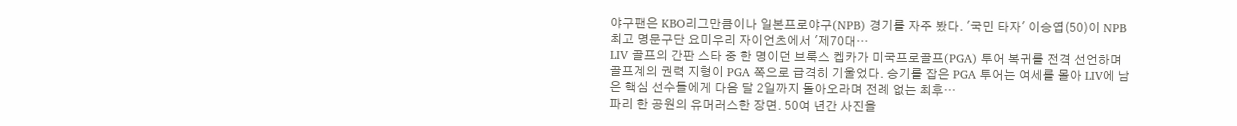야구팬은 KBO리그만큼이나 일본프로야구(NPB) 경기를 자주 봤다. '국민 타자' 이승엽(50)이 NPB 최고 명문구단 요미우리 자이언츠에서 '제70대…
LIV 골프의 간판 스타 중 한 명이던 브룩스 켑카가 미국프로골프(PGA) 투어 복귀를 전격 선언하며 골프계의 권력 지형이 PGA 쪽으로 급격히 기울었다. 승기를 잡은 PGA 투어는 여세를 몰아 LIV에 남은 핵심 선수들에게 다음 달 2일까지 돌아오라며 전례 없는 최후…
파리 한 공원의 유머러스한 장면. 50여 년간 사진을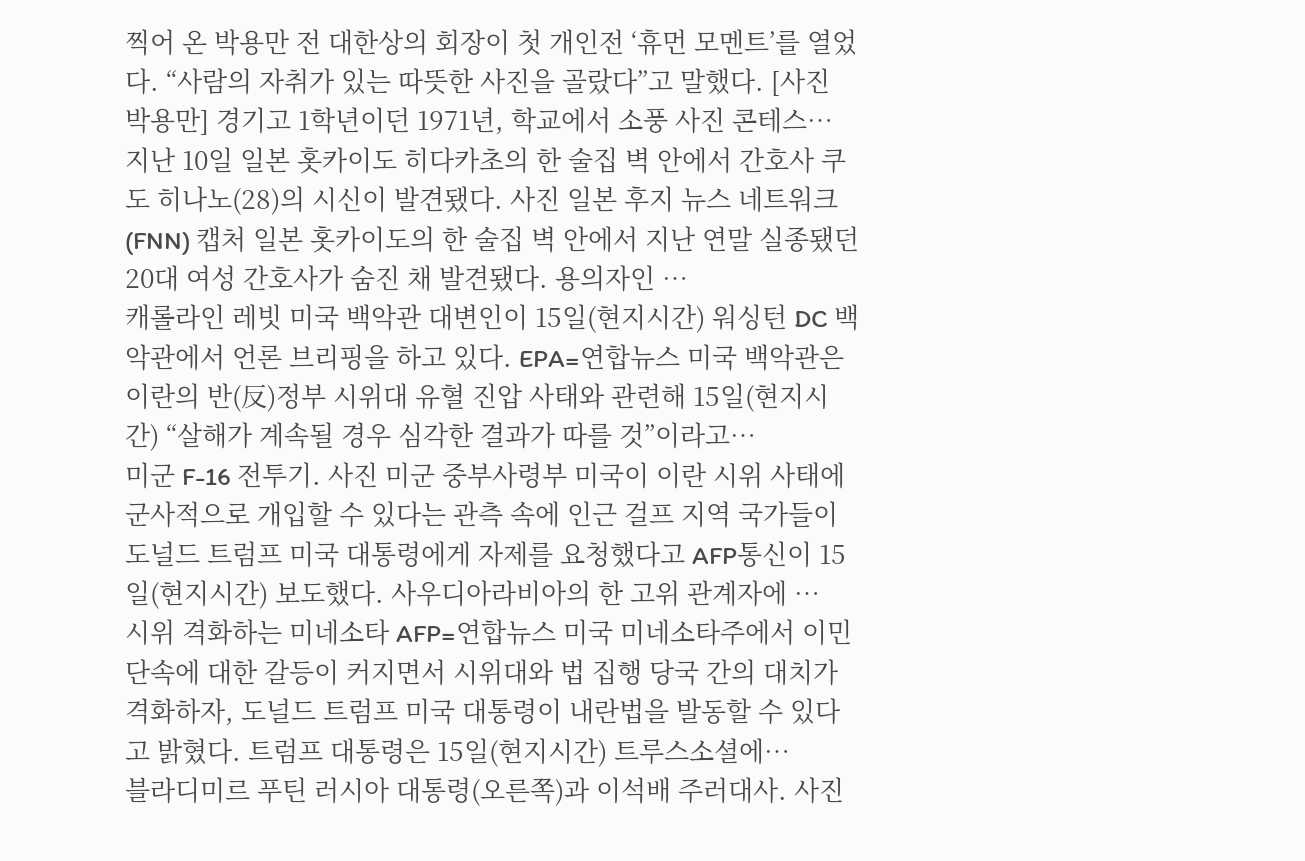찍어 온 박용만 전 대한상의 회장이 첫 개인전 ‘휴먼 모멘트’를 열었다. “사람의 자취가 있는 따뜻한 사진을 골랐다”고 말했다. [사진 박용만] 경기고 1학년이던 1971년, 학교에서 소풍 사진 콘테스…
지난 10일 일본 홋카이도 히다카초의 한 술집 벽 안에서 간호사 쿠도 히나노(28)의 시신이 발견됐다. 사진 일본 후지 뉴스 네트워크(FNN) 캡처 일본 홋카이도의 한 술집 벽 안에서 지난 연말 실종됐던 20대 여성 간호사가 숨진 채 발견됐다. 용의자인 …
캐롤라인 레빗 미국 백악관 대변인이 15일(현지시간) 워싱턴 DC 백악관에서 언론 브리핑을 하고 있다. EPA=연합뉴스 미국 백악관은 이란의 반(反)정부 시위대 유혈 진압 사태와 관련해 15일(현지시간) “살해가 계속될 경우 심각한 결과가 따를 것”이라고…
미군 F-16 전투기. 사진 미군 중부사령부 미국이 이란 시위 사태에 군사적으로 개입할 수 있다는 관측 속에 인근 걸프 지역 국가들이 도널드 트럼프 미국 대통령에게 자제를 요청했다고 AFP통신이 15일(현지시간) 보도했다. 사우디아라비아의 한 고위 관계자에 …
시위 격화하는 미네소타 AFP=연합뉴스 미국 미네소타주에서 이민 단속에 대한 갈등이 커지면서 시위대와 법 집행 당국 간의 대치가 격화하자, 도널드 트럼프 미국 대통령이 내란법을 발동할 수 있다고 밝혔다. 트럼프 대통령은 15일(현지시간) 트루스소셜에…
블라디미르 푸틴 러시아 대통령(오른쪽)과 이석배 주러대사. 사진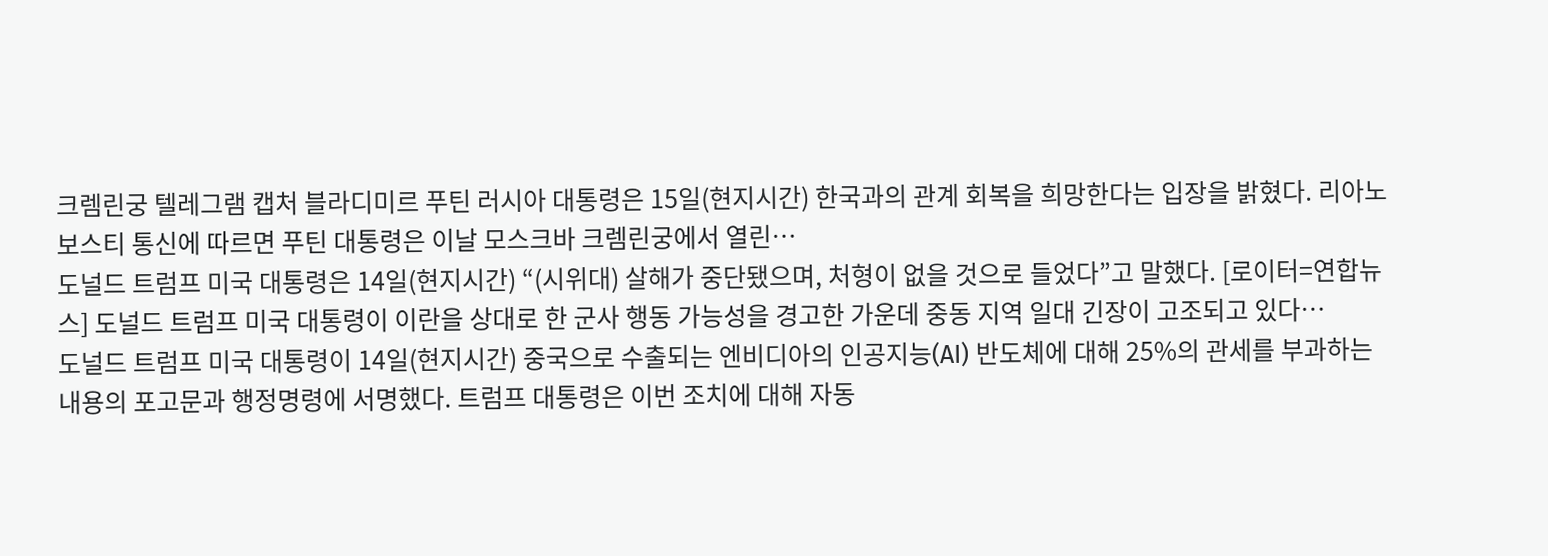크렘린궁 텔레그램 캡처 블라디미르 푸틴 러시아 대통령은 15일(현지시간) 한국과의 관계 회복을 희망한다는 입장을 밝혔다. 리아노보스티 통신에 따르면 푸틴 대통령은 이날 모스크바 크렘린궁에서 열린…
도널드 트럼프 미국 대통령은 14일(현지시간) “(시위대) 살해가 중단됐으며, 처형이 없을 것으로 들었다”고 말했다. [로이터=연합뉴스] 도널드 트럼프 미국 대통령이 이란을 상대로 한 군사 행동 가능성을 경고한 가운데 중동 지역 일대 긴장이 고조되고 있다…
도널드 트럼프 미국 대통령이 14일(현지시간) 중국으로 수출되는 엔비디아의 인공지능(AI) 반도체에 대해 25%의 관세를 부과하는 내용의 포고문과 행정명령에 서명했다. 트럼프 대통령은 이번 조치에 대해 자동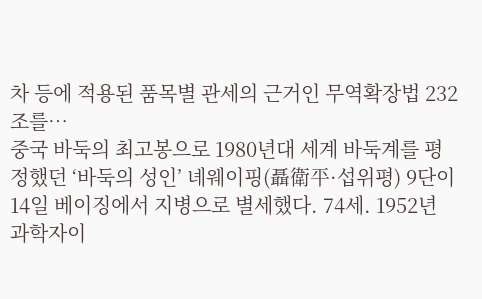차 등에 적용된 품목별 관세의 근거인 무역확장법 232조를…
중국 바둑의 최고봉으로 1980년대 세계 바둑계를 평정했던 ‘바둑의 성인’ 녜웨이핑(聶衛平·섭위평) 9단이 14일 베이징에서 지병으로 별세했다. 74세. 1952년 과학자이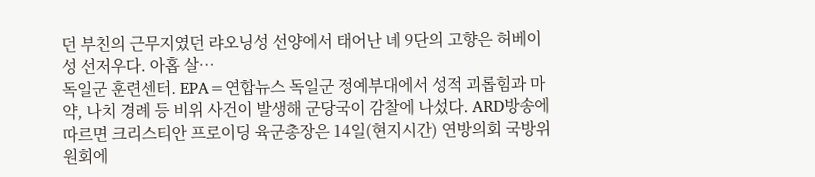던 부친의 근무지였던 랴오닝성 선양에서 태어난 녜 9단의 고향은 허베이성 선저우다. 아홉 살…
독일군 훈련센터. EPA=연합뉴스 독일군 정예부대에서 성적 괴롭힘과 마약, 나치 경례 등 비위 사건이 발생해 군당국이 감찰에 나섰다. ARD방송에 따르면 크리스티안 프로이딩 육군총장은 14일(현지시간) 연방의회 국방위원회에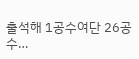출석해 1공수여단 26공수…